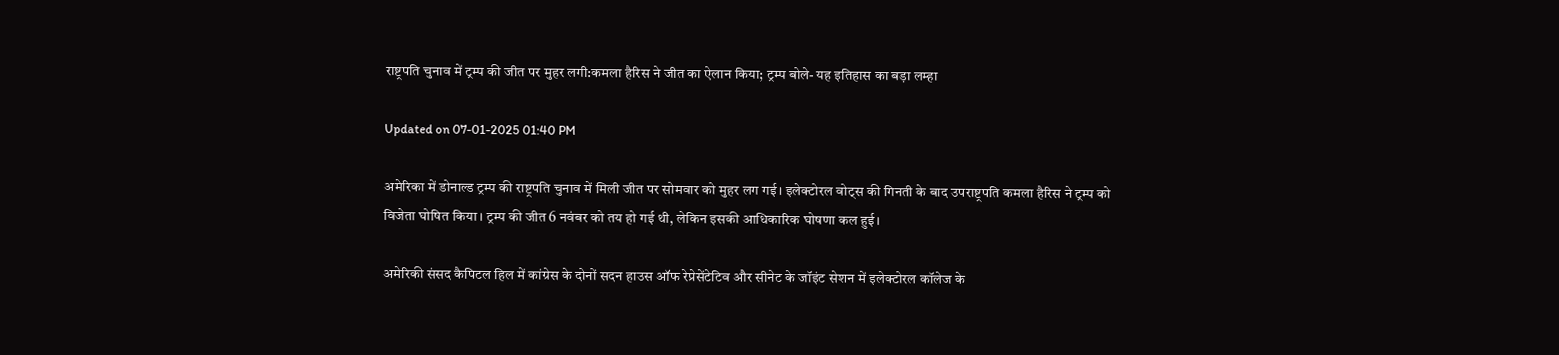राष्ट्रपति चुनाव में ट्रम्प की जीत पर मुहर लगी:कमला हैरिस ने जीत का ऐलान किया; ट्रम्प बोले- यह इतिहास का बड़ा लम्हा

Updated on 07-01-2025 01:40 PM

अमेरिका में डोनाल्ड ट्रम्प की राष्ट्रपति चुनाव में मिली जीत पर सोमवार को मुहर लग गई। इलेक्टोरल वोट्स की गिनती के बाद उपराष्ट्रपति कमला हैरिस ने ट्रम्प को विजेता घोषित किया। ट्रम्प की जीत 6 नवंबर को तय हो गई थी, लेकिन इसकी आधिकारिक घोषणा कल हुई।

अमेरिकी संसद कैपिटल हिल में कांग्रेस के दोनों सदन हाउस ऑफ रेप्रेसेंटेटिव और सीनेट के जॉइंट सेशन में इलेक्टोरल कॉलेज के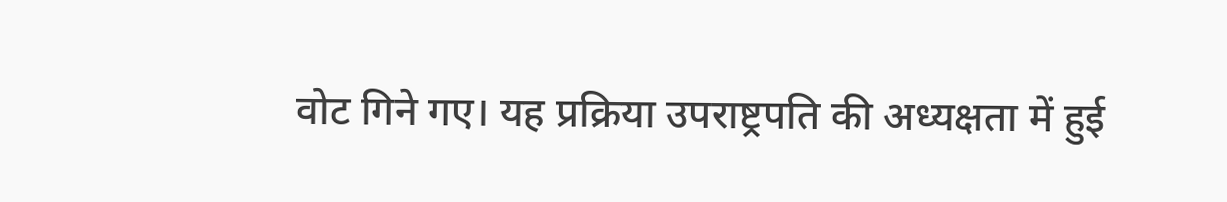वोट गिने गए। यह प्रक्रिया उपराष्ट्रपति की अध्यक्षता में हुई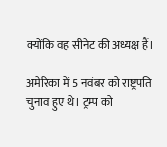क्योंकि वह सीनेट की अध्यक्ष हैं।

अमेरिका में 5 नवंबर को राष्ट्रपति चुनाव हुए थे। ट्रम्प को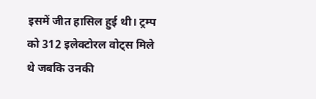इसमें जीत हासिल हुई थी। ट्रम्प को 312 इलेक्टोरल वोट्स मिले थे जबकि उनकी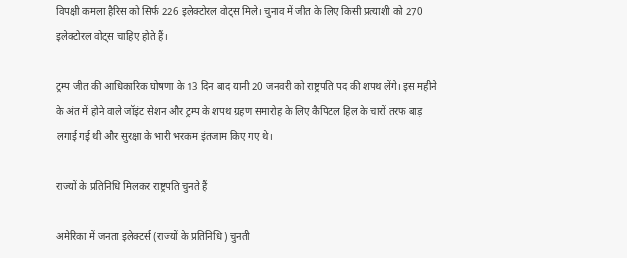विपक्षी कमला हैरिस को सिर्फ 226 इलेक्टोरल वोट्स मिले। चुनाव में जीत के लिए किसी प्रत्याशी को 270 इलेक्टोरल वोट्स चाहिए होते हैं।

ट्रम्प जीत की आधिकारिक घोषणा के 13 दिन बाद यानी 20 जनवरी को राष्ट्रपति पद की शपथ लेंगे। इस महीने के अंत में होने वाले जॉइंट सेशन और ट्रम्प के शपथ ग्रहण समारोह के लिए कैपिटल हिल के चारों तरफ बाड़ लगाई गई थी और सुरक्षा के भारी भरकम इंतजाम किए गए थे।

राज्यों के प्रतिनिधि मिलकर राष्ट्रपति चुनते हैं

अमेरिका में जनता इलेक्टर्स (राज्यों के प्रतिनिधि) चुनती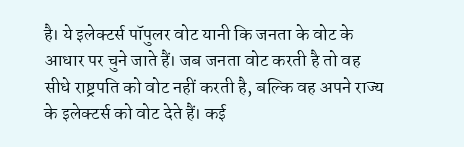है। ये इलेक्टर्स पॉपुलर वोट यानी कि जनता के वोट के आधार पर चुने जाते हैं। जब जनता वोट करती है तो वह सीधे राष्ट्रपति को वोट नहीं करती है, बल्कि वह अपने राज्य के इलेक्टर्स को वोट देते हैं। कई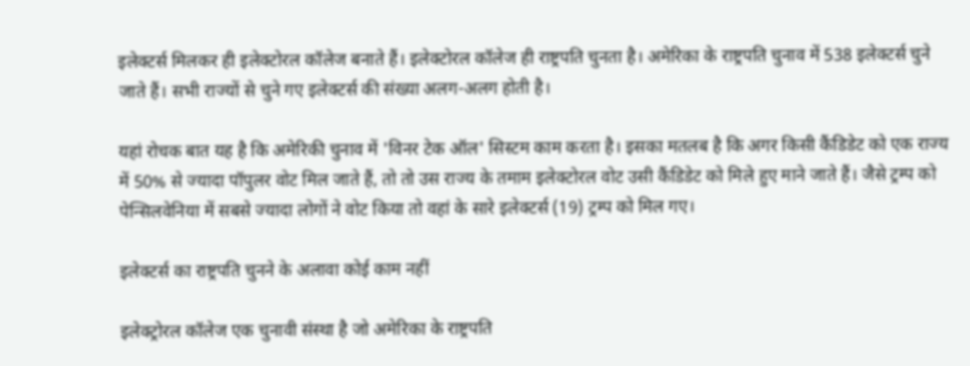इलेक्टर्स मिलकर ही इलेक्टोरल कॉलेज बनाते हैं। इलेक्टोरल कॉलेज ही राष्ट्रपति चुनता है। अमेरिका के राष्ट्रपति चुनाव में 538 इलेक्टर्स चुने जाते हैं। सभी राज्यों से चुने गए इलेक्टर्स की संख्या अलग-अलग होती है।

यहां रोचक बात यह है कि अमेरिकी चुनाव में 'विनर टेक ऑल' सिस्टम काम करता है। इसका मतलब है कि अगर किसी कैंडिडेट को एक राज्य में 50% से ज्यादा पॉपुलर वोट मिल जाते हैं, तो तो उस राज्य के तमाम इलेक्टोरल वोट उसी कैंडिडेट को मिले हुए माने जाते हैं। जैसे ट्रम्प को पेन्सिलवेनिया में सबसे ज्यादा लोगों ने वोट किया तो वहां के सारे इलेक्टर्स (19) ट्रम्प को मिल गए।

इलेक्टर्स का राष्ट्रपति चुनने के अलावा कोई काम नहीं

इलेक्ट्रोरल कॉलेज एक चुनावी संस्था है जो अमेरिका के राष्ट्रपति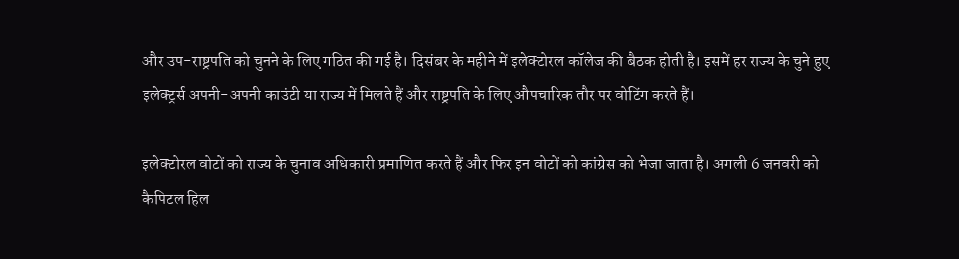और उप-राष्ट्रपति को चुनने के लिए गठित की गई है। दिसंबर के महीने में इलेक्टोरल कॉलेज की बैठक होती है। इसमें हर राज्य के चुने हुए इलेक्ट्रर्स अपनी-अपनी काउंटी या राज्य में मिलते हैं और राष्ट्रपति के लिए औपचारिक तौर पर वोटिंग करते हैं।

इलेक्टोरल वोटों को राज्य के चुनाव अधिकारी प्रमाणित करते हैं और फिर इन वोटों को कांग्रेस को भेजा जाता है। अगली 6 जनवरी को कैपिटल हिल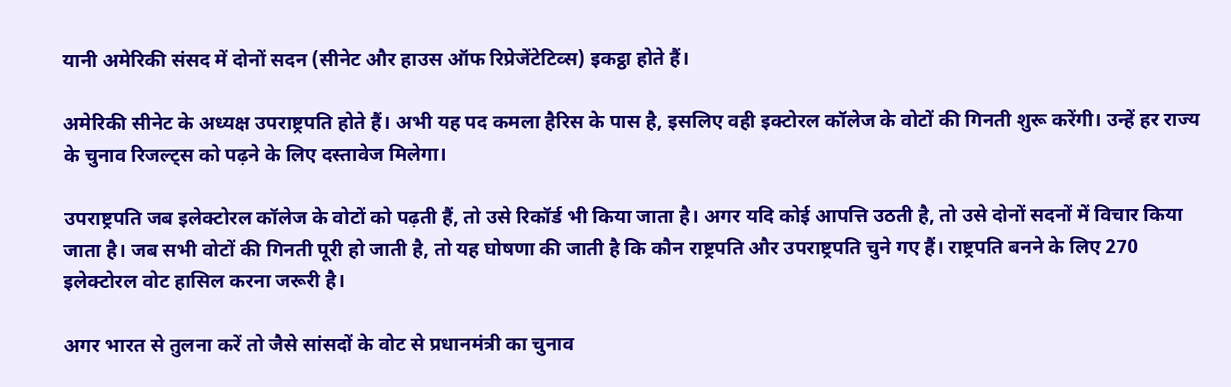यानी अमेरिकी संसद में दोनों सदन (सीनेट और हाउस ऑफ रिप्रेजेंटेटिव्स) इकट्ठा होते हैं।

अमेरिकी सीनेट के अध्यक्ष उपराष्ट्रपति होते हैं। अभी यह पद कमला हैरिस के पास है, इसलिए वही इक्टोरल कॉलेज के वोटों की गिनती शुरू करेंगी। उन्हें हर राज्य के चुनाव रिजल्ट्स को पढ़ने के लिए दस्तावेज मिलेगा।

उपराष्ट्रपति जब इलेक्टोरल कॉलेज के वोटों को पढ़ती हैं, तो उसे रिकॉर्ड भी किया जाता है। अगर यदि कोई आपत्ति उठती है, तो उसे दोनों सदनों में विचार किया जाता है। जब सभी वोटों की गिनती पूरी हो जाती है, तो यह घोषणा की जाती है कि कौन राष्ट्रपति और उपराष्ट्रपति चुने गए हैं। राष्ट्रपति बनने के लिए 270 इलेक्टोरल वोट हासिल करना जरूरी है।

अगर भारत से तुलना करें तो जैसे सांसदों के वोट से प्रधानमंत्री का चुनाव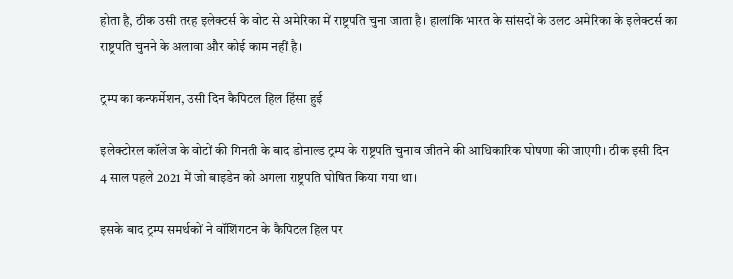होता है, ठीक उसी तरह इलेक्टर्स के वोट से अमेरिका में राष्ट्रपति चुना जाता है। हालांकि भारत के सांसदों के उलट अमेरिका के इलेक्टर्स का राष्ट्रपति चुनने के अलावा और कोई काम नहीं है।

ट्रम्प का कन्फर्मेशन, उसी दिन कैपिटल हिल हिंसा हुई

इलेक्टोरल कॉलेज के वोटों की गिनती के बाद डोनाल्ड ट्रम्प के राष्ट्रपति चुनाव जीतने की आधिकारिक घोषणा की जाएगी। ठीक इसी दिन 4 साल पहले 2021 में जो बाइडेन को अगला राष्ट्रपति घोषित किया गया था।

इसके बाद ट्रम्प समर्थकों ने वॉशिंगटन के कैपिटल हिल पर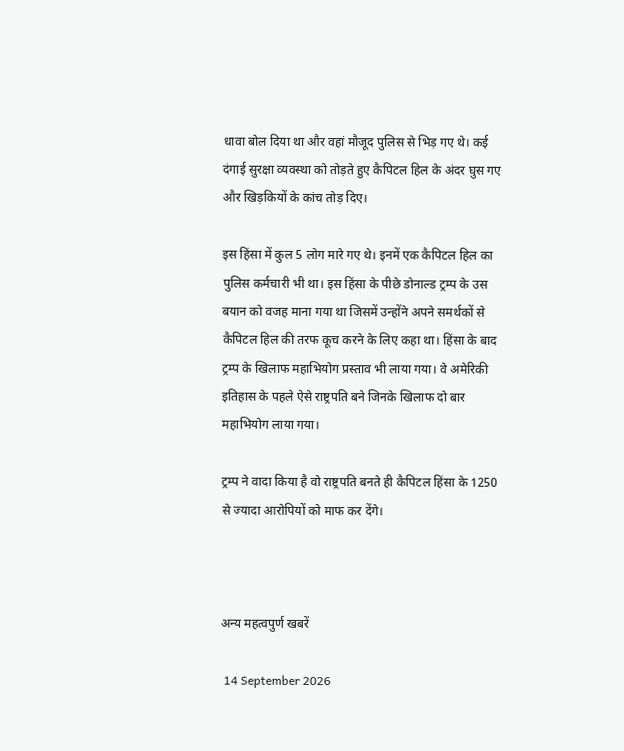धावा बोल दिया था और वहां मौजूद पुलिस से भिड़ गए थे। कई दंगाई सुरक्षा व्यवस्था को तोड़ते हुए कैपिटल हिल के अंदर घुस गए और खिड़कियों के कांच तोड़ दिए।

इस हिंसा में कुल 5 लोग मारे गए थे। इनमें एक कैपिटल हिल का पुलिस कर्मचारी भी था। इस हिंसा के पीछे डोनाल्ड ट्रम्प के उस बयान को वजह माना गया था जिसमें उन्होंने अपने समर्थकों से कैपिटल हिल की तरफ कूच करने के लिए कहा था। हिंसा के बाद ट्रम्प के खिलाफ महाभियोग प्रस्ताव भी लाया गया। वे अमेरिकी इतिहास के पहले ऐसे राष्ट्रपति बने जिनके खिलाफ दो बार महाभियोग लाया गया।

ट्रम्प ने वादा किया है वो राष्ट्रपति बनते ही कैपिटल हिंसा के 1250 से ज्यादा आरोपियों को माफ कर देंगे।



अन्य महत्वपुर्ण खबरें

 14 September 2026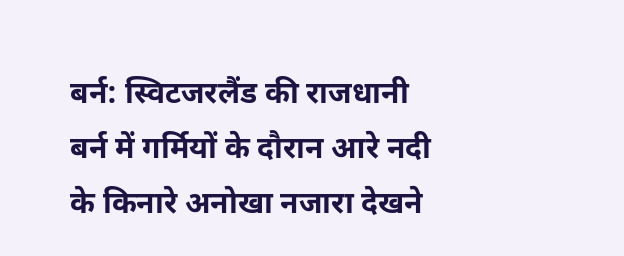बर्न: स्विटजरलैंड की राजधानी बर्न में गर्मियों के दौरान आरे नदी के किनारे अनोखा नजारा देखने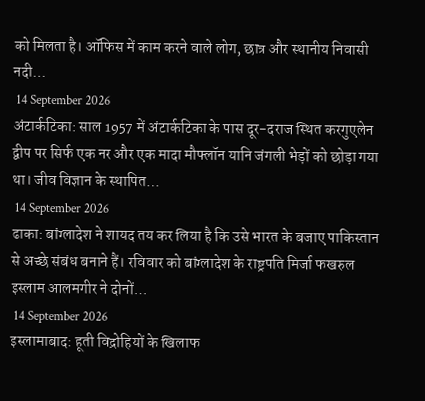को मिलता है। ऑफिस में काम करने वाले लोग, छात्र और स्थानीय निवासी नदी…
 14 September 2026
अंटार्कटिका: साल 1957 में अंटार्कटिका के पास दूर-दराज स्थित करगुएलेन द्वीप पर सिर्फ एक नर और एक मादा मौफ्लॉन यानि जंगली भेड़ों को छोड़ा गया था। जीव विज्ञान के स्थापित…
 14 September 2026
ढाका: बांग्लादेश ने शायद तय कर लिया है कि उसे भारत के बजाए पाकिस्तान से अच्छे संबंध बनाने हैं। रविवार को बांग्लादेश के राष्ट्रपति मिर्जा फखरुल इस्लाम आलमगीर ने दोनों…
 14 September 2026
इस्लामाबाद: हूती विद्रोहियों के खिलाफ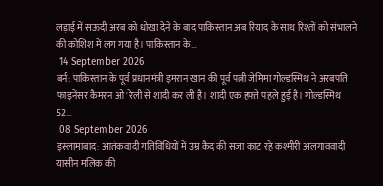लड़ाई में सऊदी अरब को धोखा देने के बाद पाकिस्तान अब रियाद के साथ रिश्तों को संभालने की कोशिश में लग गया है। पाकिस्तान के…
 14 September 2026
बर्न: पाकिस्तान के पूर्व प्रधानमंत्री इमरान खान की पूर्व पत्नी जेमिमा गोल्डस्मिथ ने अरबपति फाइनेंसर कैमरन ओ'रेली से शादी कर ली है। शादी एक हफ्ते पहले हुई है। गोल्डस्मिथ 52…
 08 September 2026
इस्लामाबाद: आतंकवादी गतिविधियों में उम्र कैद की सजा काट रहे कश्मीरी अलगाववादी यासीन मलिक की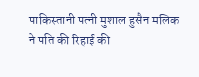पाकिस्तानी पत्नी मुशाल हुसैन मलिक ने पति की रिहाई की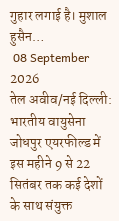गुहार लगाई है। मुशाल हुसैन…
 08 September 2026
तेल अवीव/नई दिल्ली: भारतीय वायुसेना जोधपुर एयरफील्ड में इस महीने 9 से 22 सितंबर तक कई देशों के साथ संयुक्त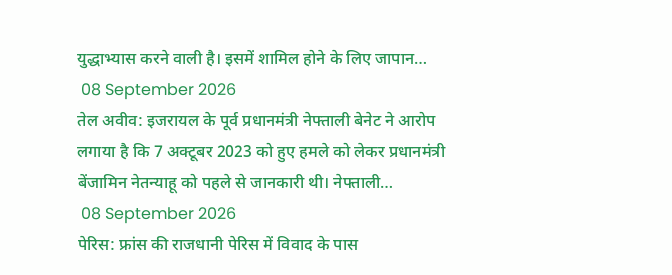युद्धाभ्यास करने वाली है। इसमें शामिल होने के लिए जापान…
 08 September 2026
तेल अवीव: इजरायल के पूर्व प्रधानमंत्री नेफ्ताली बेनेट ने आरोप लगाया है कि 7 अक्टूबर 2023 को हुए हमले को लेकर प्रधानमंत्री बेंजामिन नेतन्याहू को पहले से जानकारी थी। नेफ्ताली…
 08 September 2026
पेरिस: फ्रांस की राजधानी पेरिस में विवाद के पास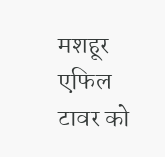मशहूर एफिल टावर को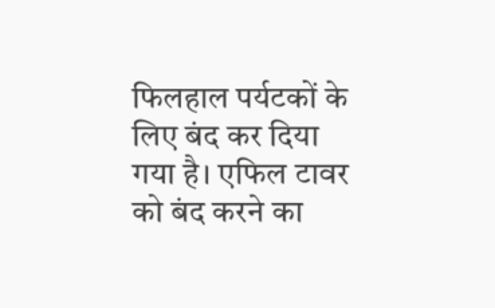फिलहाल पर्यटकों के लिए बंद कर दिया गया है। एफिल टावर को बंद करने का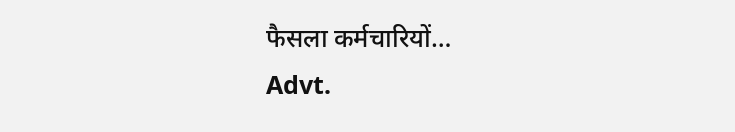फैसला कर्मचारियों…
Advt.